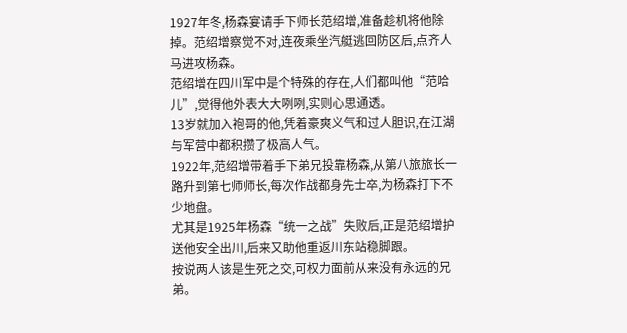1927年冬,杨森宴请手下师长范绍增,准备趁机将他除掉。范绍增察觉不对,连夜乘坐汽艇逃回防区后,点齐人马进攻杨森。
范绍增在四川军中是个特殊的存在,人们都叫他“范哈儿”,觉得他外表大大咧咧,实则心思通透。
13岁就加入袍哥的他,凭着豪爽义气和过人胆识,在江湖与军营中都积攒了极高人气。
1922年,范绍增带着手下弟兄投靠杨森,从第八旅旅长一路升到第七师师长,每次作战都身先士卒,为杨森打下不少地盘。
尤其是1925年杨森“统一之战”失败后,正是范绍增护送他安全出川,后来又助他重返川东站稳脚跟。
按说两人该是生死之交,可权力面前从来没有永远的兄弟。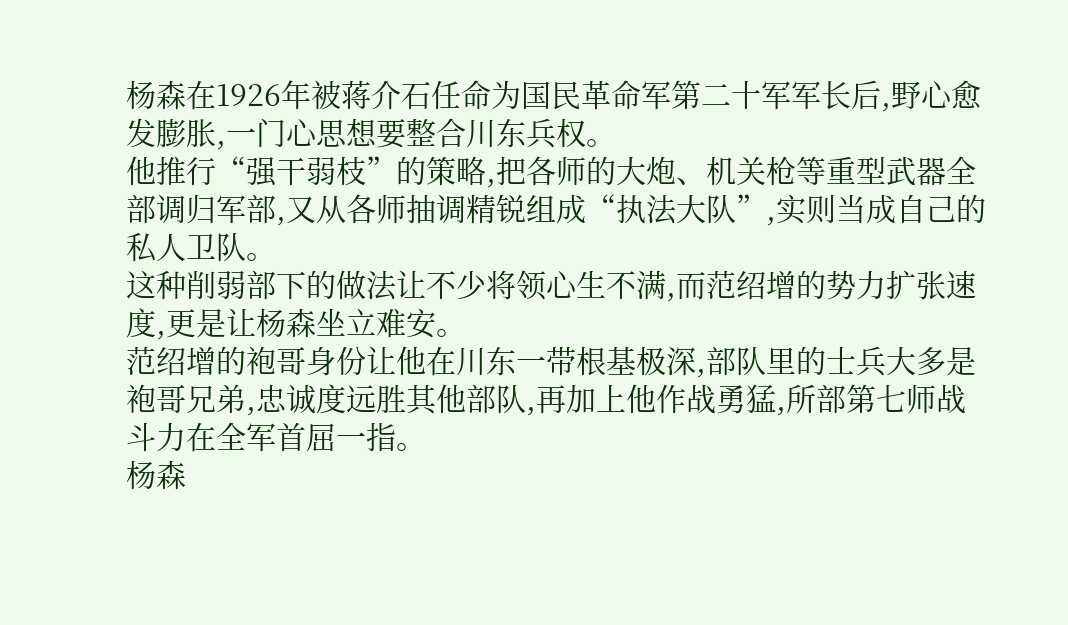杨森在1926年被蒋介石任命为国民革命军第二十军军长后,野心愈发膨胀,一门心思想要整合川东兵权。
他推行“强干弱枝”的策略,把各师的大炮、机关枪等重型武器全部调归军部,又从各师抽调精锐组成“执法大队”,实则当成自己的私人卫队。
这种削弱部下的做法让不少将领心生不满,而范绍增的势力扩张速度,更是让杨森坐立难安。
范绍增的袍哥身份让他在川东一带根基极深,部队里的士兵大多是袍哥兄弟,忠诚度远胜其他部队,再加上他作战勇猛,所部第七师战斗力在全军首屈一指。
杨森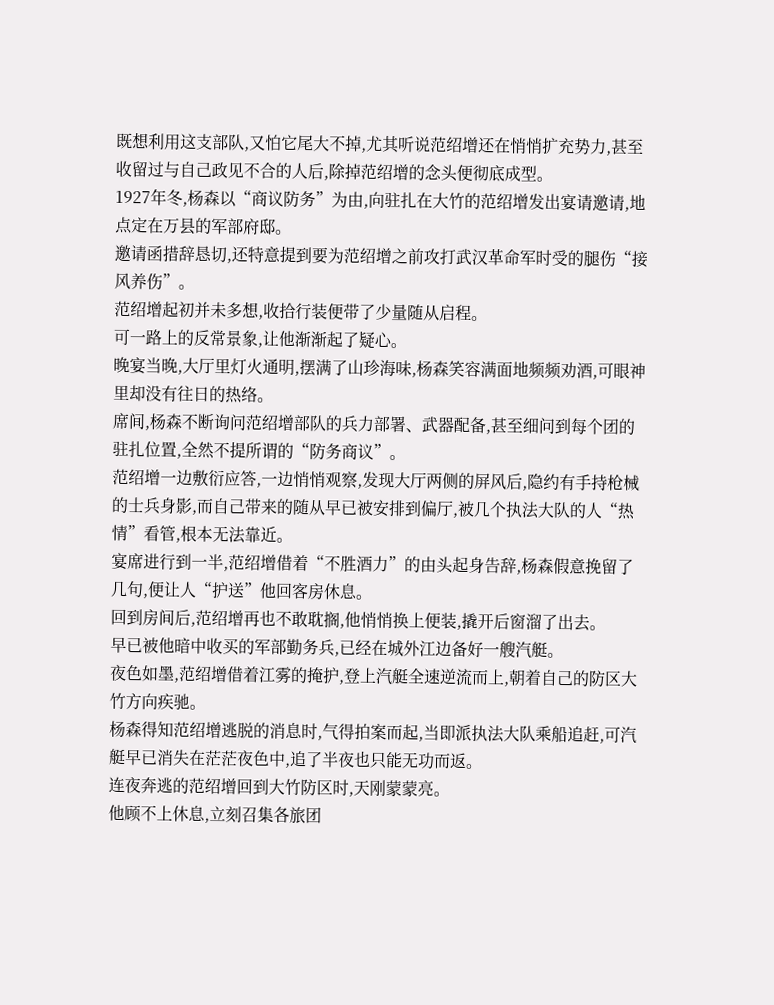既想利用这支部队,又怕它尾大不掉,尤其听说范绍增还在悄悄扩充势力,甚至收留过与自己政见不合的人后,除掉范绍增的念头便彻底成型。
1927年冬,杨森以“商议防务”为由,向驻扎在大竹的范绍增发出宴请邀请,地点定在万县的军部府邸。
邀请函措辞恳切,还特意提到要为范绍增之前攻打武汉革命军时受的腿伤“接风养伤”。
范绍增起初并未多想,收拾行装便带了少量随从启程。
可一路上的反常景象,让他渐渐起了疑心。
晚宴当晚,大厅里灯火通明,摆满了山珍海味,杨森笑容满面地频频劝酒,可眼神里却没有往日的热络。
席间,杨森不断询问范绍增部队的兵力部署、武器配备,甚至细问到每个团的驻扎位置,全然不提所谓的“防务商议”。
范绍增一边敷衍应答,一边悄悄观察,发现大厅两侧的屏风后,隐约有手持枪械的士兵身影,而自己带来的随从早已被安排到偏厅,被几个执法大队的人“热情”看管,根本无法靠近。
宴席进行到一半,范绍增借着“不胜酒力”的由头起身告辞,杨森假意挽留了几句,便让人“护送”他回客房休息。
回到房间后,范绍增再也不敢耽搁,他悄悄换上便装,撬开后窗溜了出去。
早已被他暗中收买的军部勤务兵,已经在城外江边备好一艘汽艇。
夜色如墨,范绍增借着江雾的掩护,登上汽艇全速逆流而上,朝着自己的防区大竹方向疾驰。
杨森得知范绍增逃脱的消息时,气得拍案而起,当即派执法大队乘船追赶,可汽艇早已消失在茫茫夜色中,追了半夜也只能无功而返。
连夜奔逃的范绍增回到大竹防区时,天刚蒙蒙亮。
他顾不上休息,立刻召集各旅团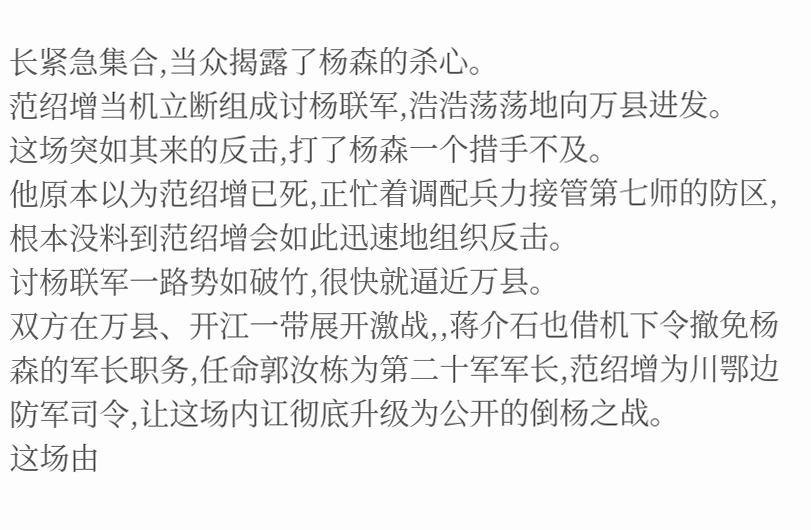长紧急集合,当众揭露了杨森的杀心。
范绍增当机立断组成讨杨联军,浩浩荡荡地向万县进发。
这场突如其来的反击,打了杨森一个措手不及。
他原本以为范绍增已死,正忙着调配兵力接管第七师的防区,根本没料到范绍增会如此迅速地组织反击。
讨杨联军一路势如破竹,很快就逼近万县。
双方在万县、开江一带展开激战,,蒋介石也借机下令撤免杨森的军长职务,任命郭汝栋为第二十军军长,范绍增为川鄂边防军司令,让这场内讧彻底升级为公开的倒杨之战。
这场由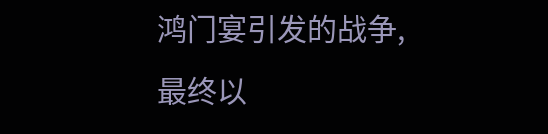鸿门宴引发的战争,最终以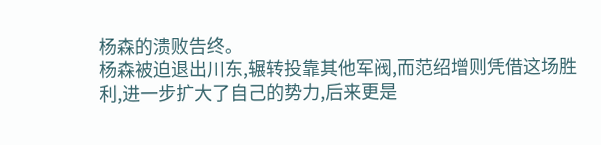杨森的溃败告终。
杨森被迫退出川东,辗转投靠其他军阀,而范绍增则凭借这场胜利,进一步扩大了自己的势力,后来更是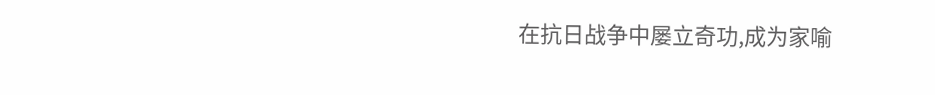在抗日战争中屡立奇功,成为家喻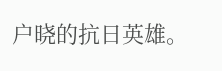户晓的抗日英雄。